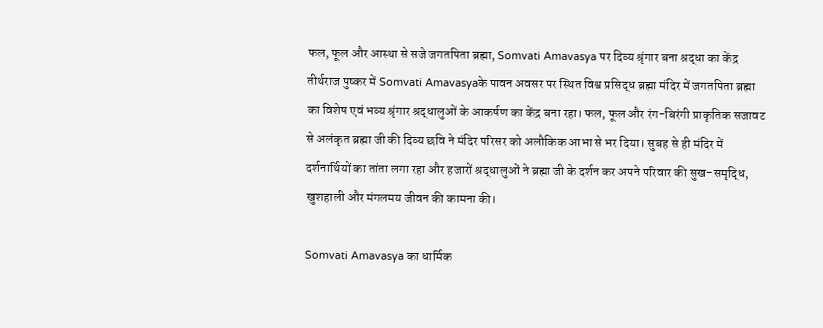फल, फूल और आस्था से सजे जगतपिता ब्रह्मा, Somvati Amavasya पर दिव्य श्रृंगार बना श्रद्धा का केंद्र
तीर्थराज पुष्कर में Somvati Amavasyaके पावन अवसर पर स्थित विश्व प्रसिद्ध ब्रह्मा मंदिर में जगतपिता ब्रह्मा का विशेष एवं भव्य श्रृंगार श्रद्धालुओं के आकर्षण का केंद्र बना रहा। फल, फूल और रंग-बिरंगी प्राकृतिक सजावट से अलंकृत ब्रह्मा जी की दिव्य छवि ने मंदिर परिसर को अलौकिक आभा से भर दिया। सुबह से ही मंदिर में दर्शनार्थियों का तांता लगा रहा और हजारों श्रद्धालुओं ने ब्रह्मा जी के दर्शन कर अपने परिवार की सुख-समृद्धि, खुशहाली और मंगलमय जीवन की कामना की।

Somvati Amavasya का धार्मिक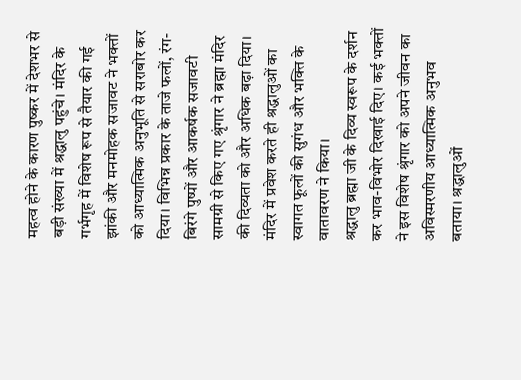महत्व होने के कारण पुष्कर में देशभर से बड़ी संख्या में श्रद्धालु पहुंचे। मंदिर के गर्भगृह में विशेष रूप से तैयार की गई झांकी और मनमोहक सजावट ने भक्तों को आध्यात्मिक अनुभूति से सराबोर कर दिया। विभिन्न प्रकार के ताजे फलों, रंग-बिरंगे पुष्पों और आकर्षक सजावटी सामग्री से किए गए श्रृंगार ने ब्रह्मा मंदिर की दिव्यता को और अधिक बढ़ा दिया। मंदिर में प्रवेश करते ही श्रद्धालुओं का स्वागत फूलों की सुगंध और भक्ति के वातावरण ने किया।
श्रद्धालु ब्रह्मा जी के दिव्य स्वरूप के दर्शन कर भाव-विभोर दिखाई दिए। कई भक्तों ने इस विशेष श्रृंगार को अपने जीवन का अविस्मरणीय आध्यात्मिक अनुभव बताया। श्रद्धालुओं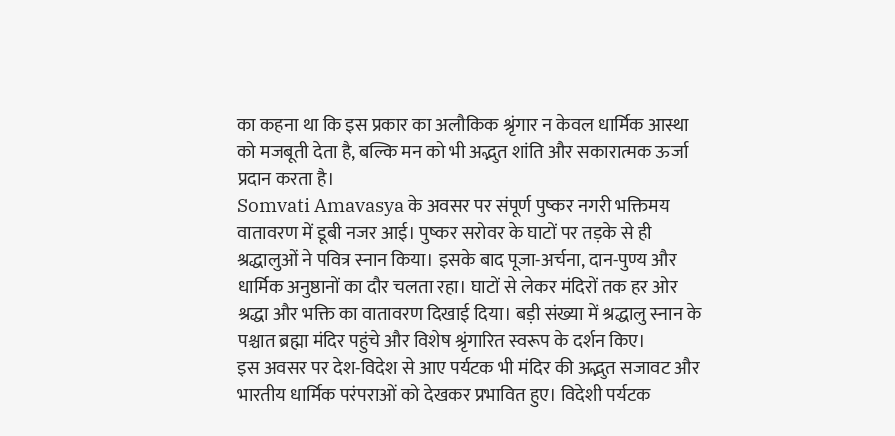का कहना था कि इस प्रकार का अलौकिक श्रृंगार न केवल धार्मिक आस्था को मजबूती देता है, बल्कि मन को भी अद्भुत शांति और सकारात्मक ऊर्जा प्रदान करता है।
Somvati Amavasya के अवसर पर संपूर्ण पुष्कर नगरी भक्तिमय वातावरण में डूबी नजर आई। पुष्कर सरोवर के घाटों पर तड़के से ही श्रद्धालुओं ने पवित्र स्नान किया। इसके बाद पूजा-अर्चना, दान-पुण्य और धार्मिक अनुष्ठानों का दौर चलता रहा। घाटों से लेकर मंदिरों तक हर ओर श्रद्धा और भक्ति का वातावरण दिखाई दिया। बड़ी संख्या में श्रद्धालु स्नान के पश्चात ब्रह्मा मंदिर पहुंचे और विशेष श्रृंगारित स्वरूप के दर्शन किए।
इस अवसर पर देश-विदेश से आए पर्यटक भी मंदिर की अद्भुत सजावट और भारतीय धार्मिक परंपराओं को देखकर प्रभावित हुए। विदेशी पर्यटक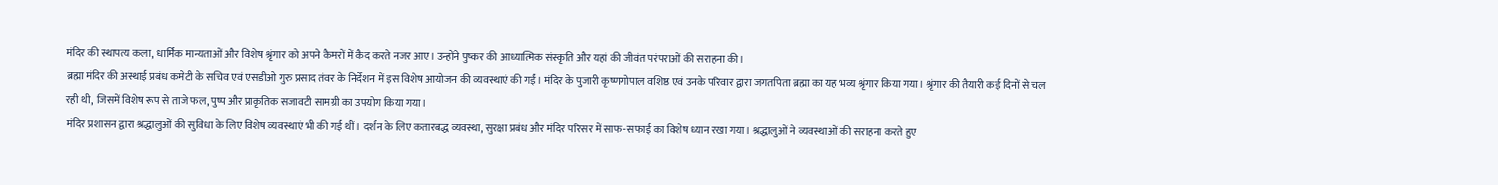मंदिर की स्थापत्य कला, धार्मिक मान्यताओं और विशेष श्रृंगार को अपने कैमरों में कैद करते नजर आए। उन्होंने पुष्कर की आध्यात्मिक संस्कृति और यहां की जीवंत परंपराओं की सराहना की।
ब्रह्मा मंदिर की अस्थाई प्रबंध कमेटी के सचिव एवं एसडीओ गुरु प्रसाद तंवर के निर्देशन में इस विशेष आयोजन की व्यवस्थाएं की गईं। मंदिर के पुजारी कृष्णगोपाल वशिष्ठ एवं उनके परिवार द्वारा जगतपिता ब्रह्मा का यह भव्य श्रृंगार किया गया। श्रृंगार की तैयारी कई दिनों से चल रही थी, जिसमें विशेष रूप से ताजे फल, पुष्प और प्राकृतिक सजावटी सामग्री का उपयोग किया गया।
मंदिर प्रशासन द्वारा श्रद्धालुओं की सुविधा के लिए विशेष व्यवस्थाएं भी की गई थीं। दर्शन के लिए कतारबद्ध व्यवस्था, सुरक्षा प्रबंध और मंदिर परिसर में साफ-सफाई का विशेष ध्यान रखा गया। श्रद्धालुओं ने व्यवस्थाओं की सराहना करते हुए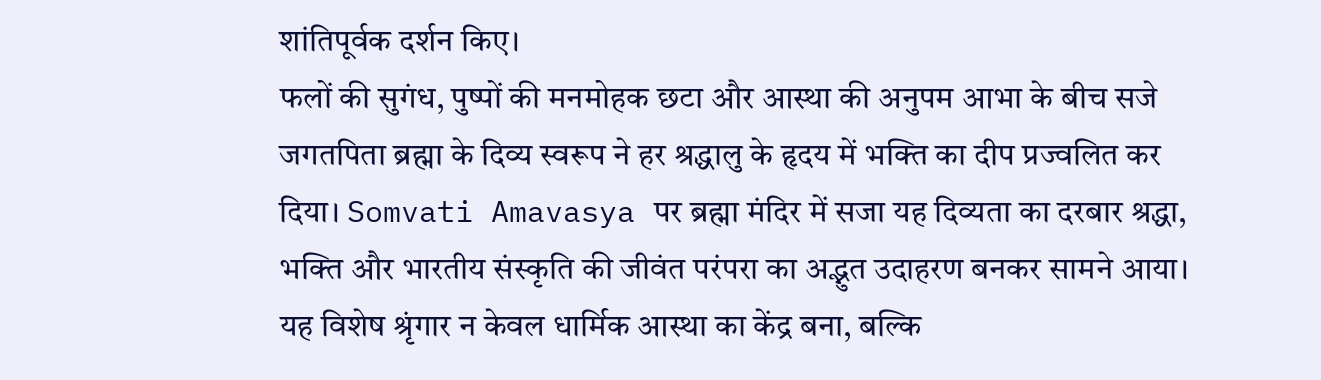शांतिपूर्वक दर्शन किए।
फलों की सुगंध, पुष्पों की मनमोहक छटा और आस्था की अनुपम आभा के बीच सजे जगतपिता ब्रह्मा के दिव्य स्वरूप ने हर श्रद्धालु के हृदय में भक्ति का दीप प्रज्वलित कर दिया। Somvati Amavasya पर ब्रह्मा मंदिर में सजा यह दिव्यता का दरबार श्रद्धा, भक्ति और भारतीय संस्कृति की जीवंत परंपरा का अद्भुत उदाहरण बनकर सामने आया। यह विशेष श्रृंगार न केवल धार्मिक आस्था का केंद्र बना, बल्कि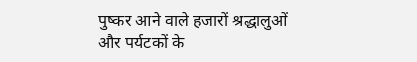पुष्कर आने वाले हजारों श्रद्धालुओं और पर्यटकों के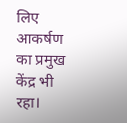लिए आकर्षण का प्रमुख केंद्र भी रहा।